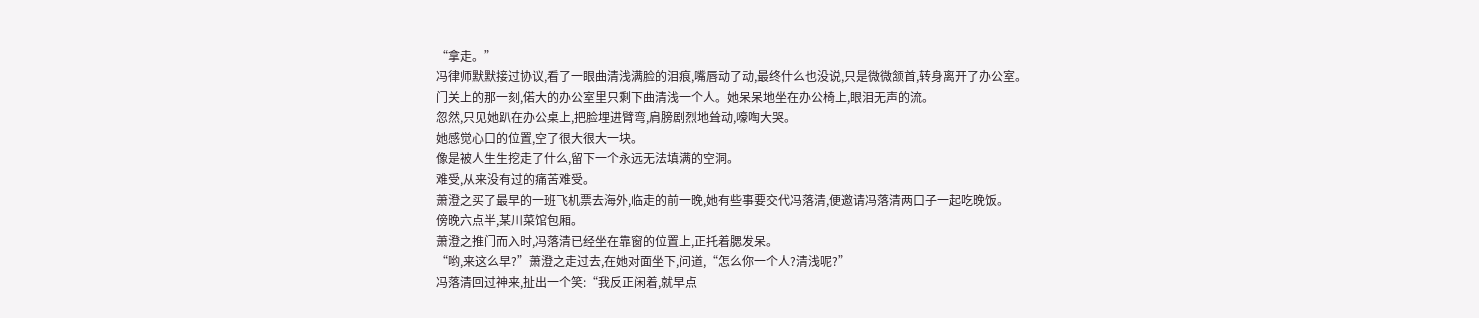“拿走。”
冯律师默默接过协议,看了一眼曲清浅满脸的泪痕,嘴唇动了动,最终什么也没说,只是微微颔首,转身离开了办公室。
门关上的那一刻,偌大的办公室里只剩下曲清浅一个人。她呆呆地坐在办公椅上,眼泪无声的流。
忽然,只见她趴在办公桌上,把脸埋进臂弯,肩膀剧烈地耸动,嚎啕大哭。
她感觉心口的位置,空了很大很大一块。
像是被人生生挖走了什么,留下一个永远无法填满的空洞。
难受,从来没有过的痛苦难受。
萧澄之买了最早的一班飞机票去海外,临走的前一晚,她有些事要交代冯落清,便邀请冯落清两口子一起吃晚饭。
傍晚六点半,某川菜馆包厢。
萧澄之推门而入时,冯落清已经坐在靠窗的位置上,正托着腮发呆。
“哟,来这么早?”萧澄之走过去,在她对面坐下,问道,“怎么你一个人?清浅呢?”
冯落清回过神来,扯出一个笑:“我反正闲着,就早点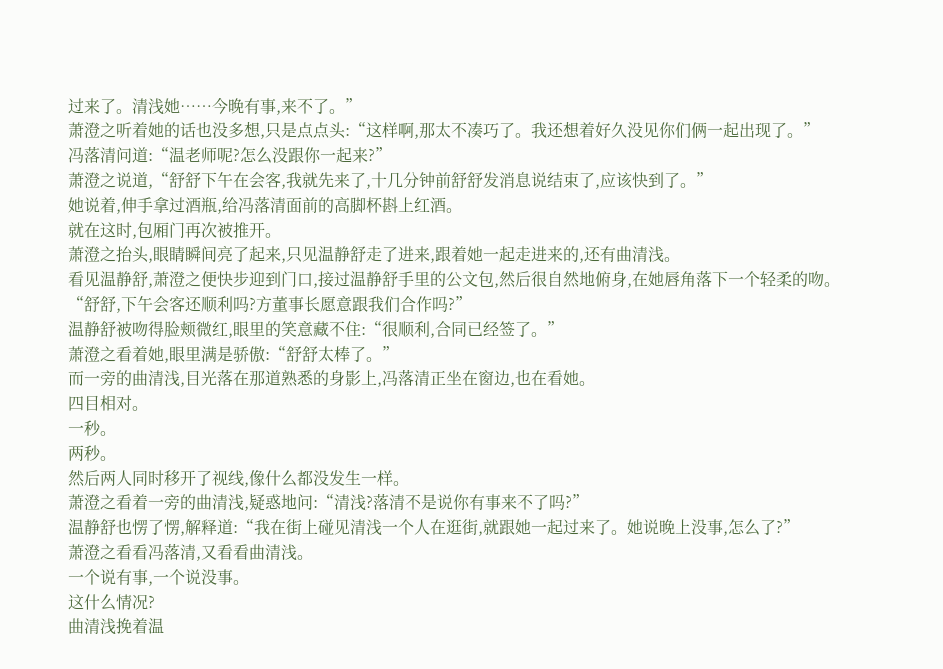过来了。清浅她……今晚有事,来不了。”
萧澄之听着她的话也没多想,只是点点头:“这样啊,那太不凑巧了。我还想着好久没见你们俩一起出现了。”
冯落清问道:“温老师呢?怎么没跟你一起来?”
萧澄之说道,“舒舒下午在会客,我就先来了,十几分钟前舒舒发消息说结束了,应该快到了。”
她说着,伸手拿过酒瓶,给冯落清面前的高脚杯斟上红酒。
就在这时,包厢门再次被推开。
萧澄之抬头,眼睛瞬间亮了起来,只见温静舒走了进来,跟着她一起走进来的,还有曲清浅。
看见温静舒,萧澄之便快步迎到门口,接过温静舒手里的公文包,然后很自然地俯身,在她唇角落下一个轻柔的吻。
“舒舒,下午会客还顺利吗?方董事长愿意跟我们合作吗?”
温静舒被吻得脸颊微红,眼里的笑意藏不住:“很顺利,合同已经签了。”
萧澄之看着她,眼里满是骄傲:“舒舒太棒了。”
而一旁的曲清浅,目光落在那道熟悉的身影上,冯落清正坐在窗边,也在看她。
四目相对。
一秒。
两秒。
然后两人同时移开了视线,像什么都没发生一样。
萧澄之看着一旁的曲清浅,疑惑地问:“清浅?落清不是说你有事来不了吗?”
温静舒也愣了愣,解释道:“我在街上碰见清浅一个人在逛街,就跟她一起过来了。她说晚上没事,怎么了?”
萧澄之看看冯落清,又看看曲清浅。
一个说有事,一个说没事。
这什么情况?
曲清浅挽着温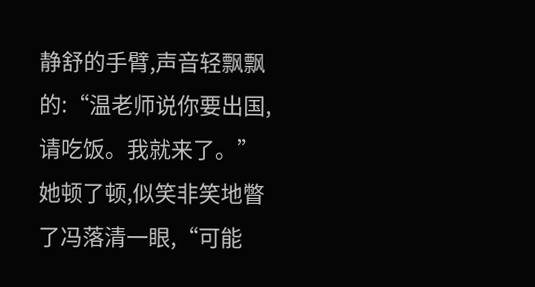静舒的手臂,声音轻飘飘的:“温老师说你要出国,请吃饭。我就来了。”她顿了顿,似笑非笑地瞥了冯落清一眼,“可能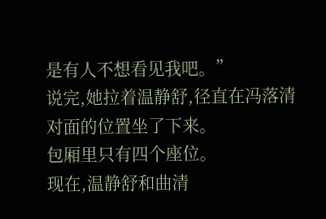是有人不想看见我吧。”
说完,她拉着温静舒,径直在冯落清对面的位置坐了下来。
包厢里只有四个座位。
现在,温静舒和曲清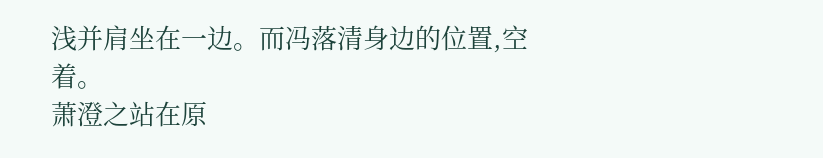浅并肩坐在一边。而冯落清身边的位置,空着。
萧澄之站在原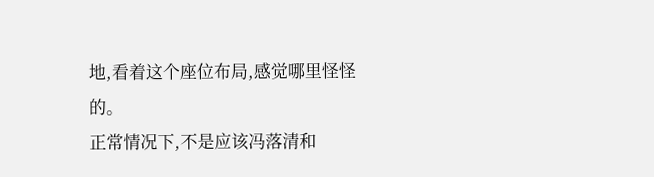地,看着这个座位布局,感觉哪里怪怪的。
正常情况下,不是应该冯落清和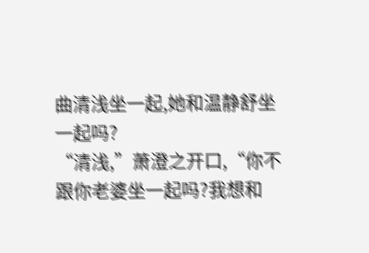曲清浅坐一起,她和温静舒坐一起吗?
“清浅,”萧澄之开口,“你不跟你老婆坐一起吗?我想和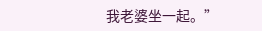我老婆坐一起。”